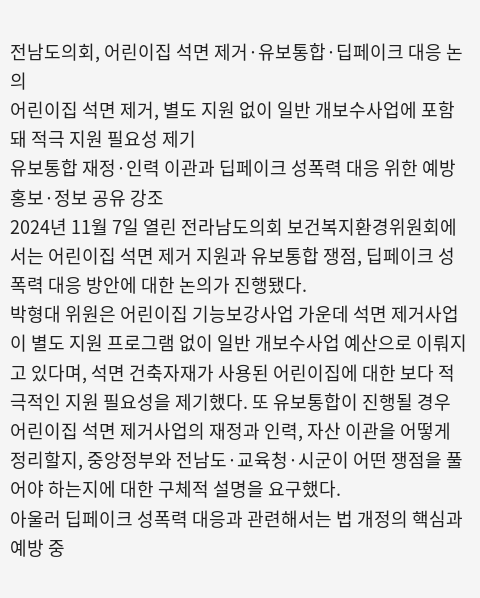전남도의회, 어린이집 석면 제거·유보통합·딥페이크 대응 논의
어린이집 석면 제거, 별도 지원 없이 일반 개보수사업에 포함돼 적극 지원 필요성 제기
유보통합 재정·인력 이관과 딥페이크 성폭력 대응 위한 예방 홍보·정보 공유 강조
2024년 11월 7일 열린 전라남도의회 보건복지환경위원회에서는 어린이집 석면 제거 지원과 유보통합 쟁점, 딥페이크 성폭력 대응 방안에 대한 논의가 진행됐다.
박형대 위원은 어린이집 기능보강사업 가운데 석면 제거사업이 별도 지원 프로그램 없이 일반 개보수사업 예산으로 이뤄지고 있다며, 석면 건축자재가 사용된 어린이집에 대한 보다 적극적인 지원 필요성을 제기했다. 또 유보통합이 진행될 경우 어린이집 석면 제거사업의 재정과 인력, 자산 이관을 어떻게 정리할지, 중앙정부와 전남도·교육청·시군이 어떤 쟁점을 풀어야 하는지에 대한 구체적 설명을 요구했다.
아울러 딥페이크 성폭력 대응과 관련해서는 법 개정의 핵심과 예방 중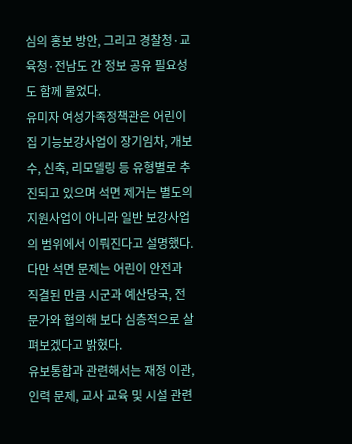심의 홍보 방안, 그리고 경찰청·교육청·전남도 간 정보 공유 필요성도 함께 물었다.
유미자 여성가족정책관은 어린이집 기능보강사업이 장기임차, 개보수, 신축, 리모델링 등 유형별로 추진되고 있으며 석면 제거는 별도의 지원사업이 아니라 일반 보강사업의 범위에서 이뤄진다고 설명했다. 다만 석면 문제는 어린이 안전과 직결된 만큼 시군과 예산당국, 전문가와 협의해 보다 심층적으로 살펴보겠다고 밝혔다.
유보통합과 관련해서는 재정 이관, 인력 문제, 교사 교육 및 시설 관련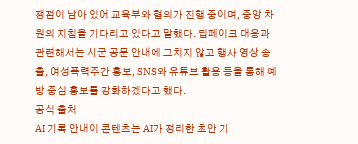쟁점이 남아 있어 교육부와 협의가 진행 중이며, 중앙 차원의 지침을 기다리고 있다고 말했다. 딥페이크 대응과 관련해서는 시군 공문 안내에 그치지 않고 행사 영상 송출, 여성폭력주간 홍보, SNS와 유튜브 활용 등을 통해 예방 중심 홍보를 강화하겠다고 했다.
공식 출처
AI 기록 안내이 콘텐츠는 AI가 정리한 초안 기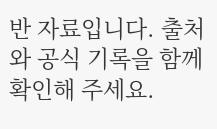반 자료입니다. 출처와 공식 기록을 함께 확인해 주세요.